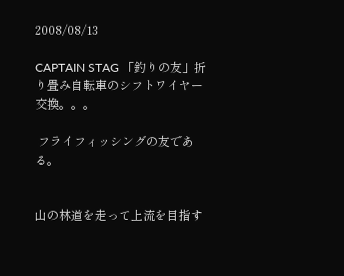2008/08/13

CAPTAIN STAG 「釣りの友」折り畳み自転車のシフトワイヤー交換。。。

 フライフィッシングの友である。


山の林道を走って上流を目指す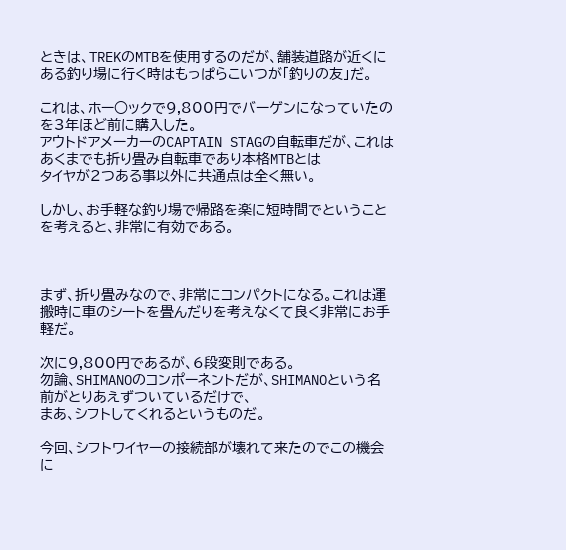ときは、TREKのMTBを使用するのだが、舗装道路が近くにある釣り場に行く時はもっぱらこいつが「釣りの友」だ。

これは、ホー○ックで9,800円でバーゲンになっていたのを3年ほど前に購入した。
アウトドアメーカーのCAPTAIN STAGの自転車だが、これはあくまでも折り畳み自転車であり本格MTBとは
タイヤが2つある事以外に共通点は全く無い。

しかし、お手軽な釣り場で帰路を楽に短時間でということを考えると、非常に有効である。



まず、折り畳みなので、非常にコンパクトになる。これは運搬時に車のシートを畳んだりを考えなくて良く非常にお手軽だ。

次に9,800円であるが、6段変則である。
勿論、SHIMANOのコンポーネントだが、SHIMANOという名前がとりあえずついているだけで、
まあ、シフトしてくれるというものだ。

今回、シフトワイヤーの接続部が壊れて来たのでこの機会に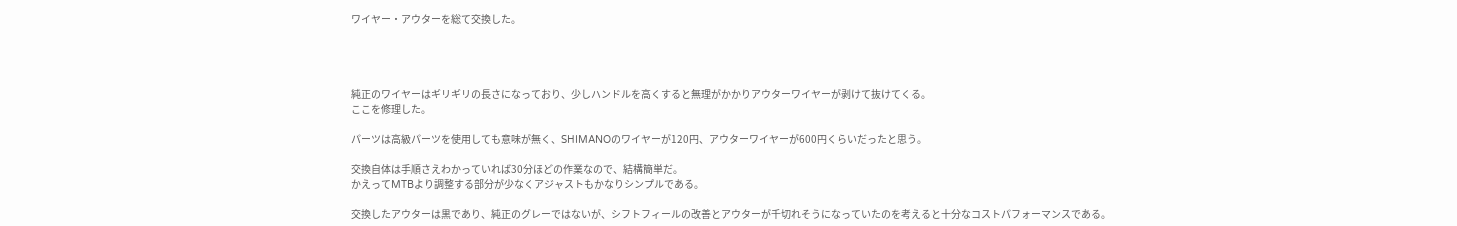ワイヤー・アウターを総て交換した。




純正のワイヤーはギリギリの長さになっており、少しハンドルを高くすると無理がかかりアウターワイヤーが剥けて抜けてくる。
ここを修理した。

パーツは高級パーツを使用しても意味が無く、SHIMANOのワイヤーが120円、アウターワイヤーが600円くらいだったと思う。

交換自体は手順さえわかっていれば30分ほどの作業なので、結構簡単だ。
かえってMTBより調整する部分が少なくアジャストもかなりシンプルである。

交換したアウターは黒であり、純正のグレーではないが、シフトフィールの改善とアウターが千切れそうになっていたのを考えると十分なコストパフォーマンスである。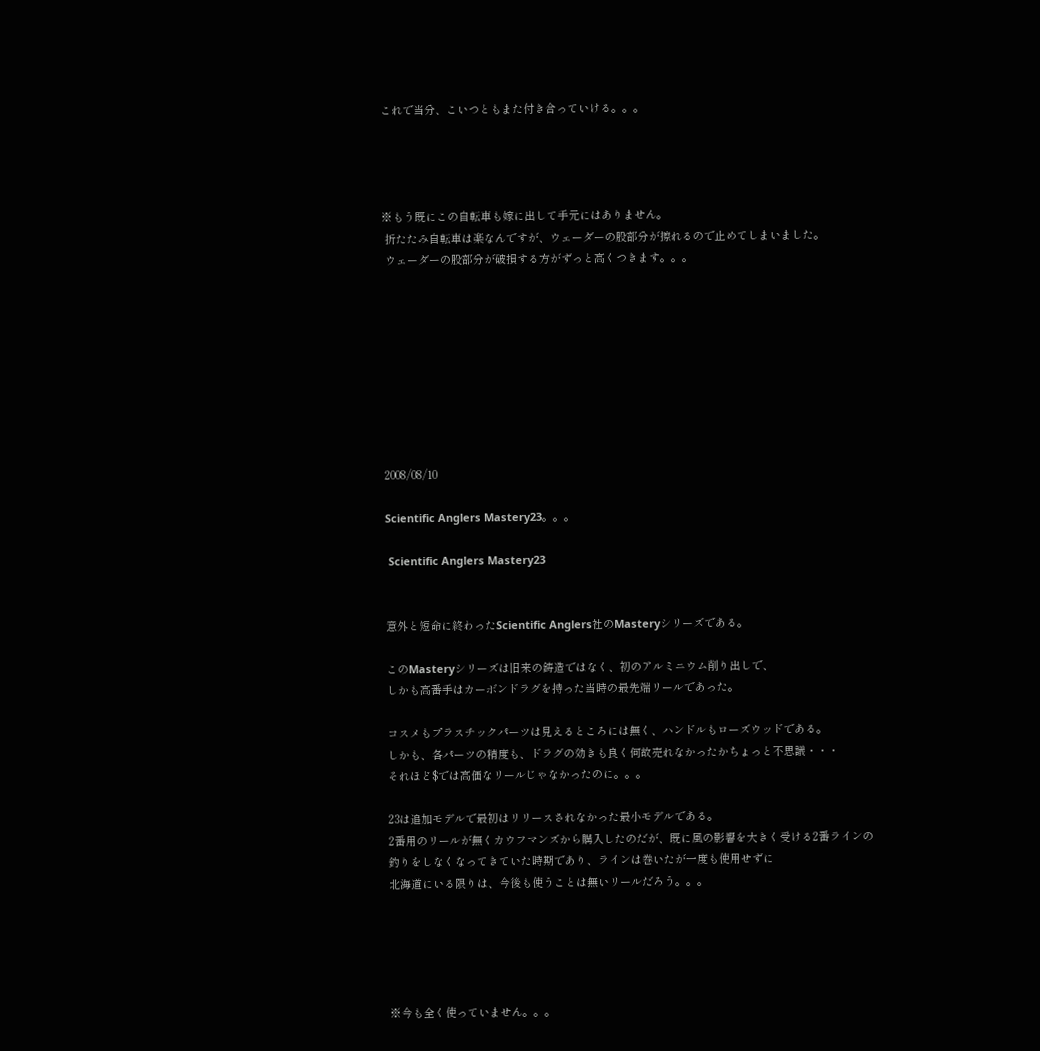これで当分、こいつともまた付き合っていける。。。




※もう既にこの自転車も嫁に出して手元にはありません。
 折たたみ自転車は楽なんですが、ウェーダーの股部分が擦れるので止めてしまいました。
 ウェーダーの股部分が破損する方がずっと高くつきます。。。









2008/08/10

Scientific Anglers Mastery23。。。

 Scientific Anglers Mastery23


意外と短命に終わったScientific Anglers社のMasteryシリーズである。

このMasteryシリーズは旧来の鋳造ではなく、初のアルミニウム削り出しで、
しかも高番手はカーボンドラグを持った当時の最先端リールであった。

コスメもプラスチックパーツは見えるところには無く、ハンドルもローズウッドである。
しかも、各パーツの精度も、ドラグの効きも良く何故売れなかったかちょっと不思議・・・
それほど$では高価なリールじゃなかったのに。。。

23は追加モデルで最初はリリースされなかった最小モデルである。
2番用のリールが無くカウフマンズから購入したのだが、既に風の影響を大きく受ける2番ラインの
釣りをしなくなってきていた時期であり、ラインは巻いたが一度も使用せずに
北海道にいる限りは、今後も使うことは無いリールだろう。。。





※今も全く使っていません。。。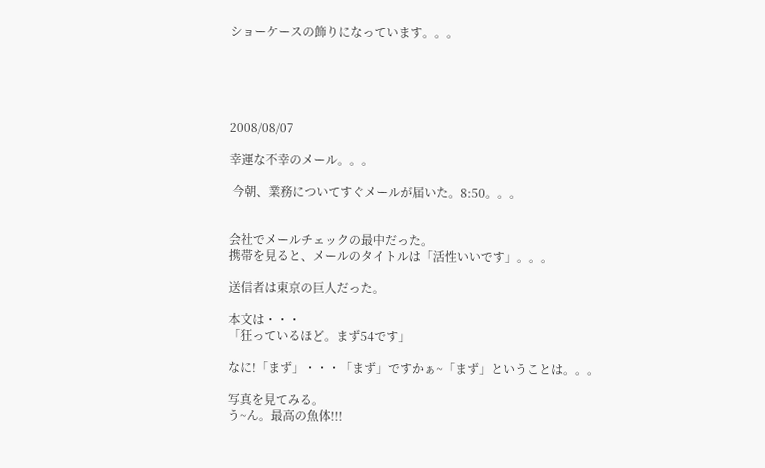ショーケースの飾りになっています。。。





2008/08/07

幸運な不幸のメール。。。

 今朝、業務についてすぐメールが届いた。8:50。。。


会社でメールチェックの最中だった。
携帯を見ると、メールのタイトルは「活性いいです」。。。

送信者は東京の巨人だった。

本文は・・・
「狂っているほど。まず54です」

なに!「まず」・・・「まず」ですかぁ~「まず」ということは。。。

写真を見てみる。
う~ん。最高の魚体!!!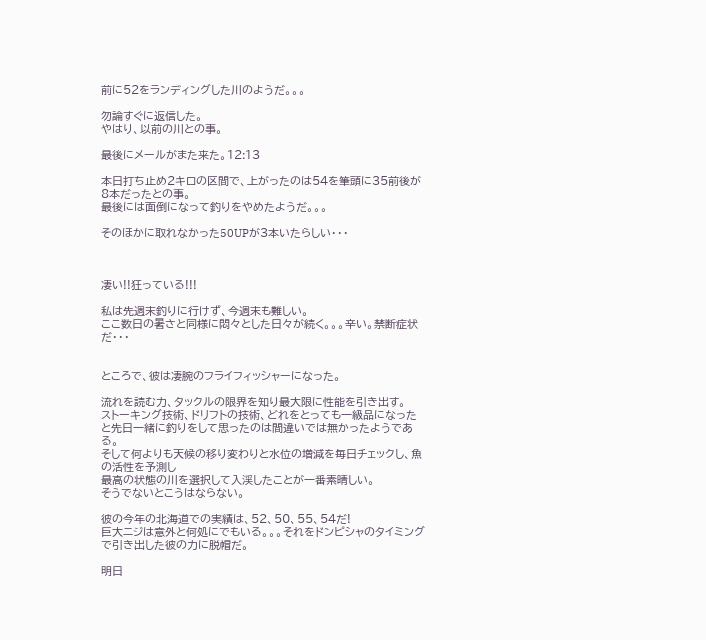前に52をランディングした川のようだ。。。

勿論すぐに返信した。
やはり、以前の川との事。

最後にメールがまた来た。12:13

本日打ち止め2キロの区間で、上がったのは54を筆頭に35前後が8本だったとの事。
最後には面倒になって釣りをやめたようだ。。。

そのほかに取れなかった50UPが3本いたらしい・・・



凄い!!狂っている!!!

私は先週末釣りに行けず、今週末も難しい。
ここ数日の暑さと同様に悶々とした日々が続く。。。辛い。禁断症状だ・・・


ところで、彼は凄腕のフライフィッシャーになった。

流れを読む力、タックルの限界を知り最大限に性能を引き出す。
ストーキング技術、ドリフトの技術、どれをとっても一級品になったと先日一緒に釣りをして思ったのは間違いでは無かったようである。
そして何よりも天候の移り変わりと水位の増減を毎日チェックし、魚の活性を予測し
最高の状態の川を選択して入渓したことが一番素晴しい。
そうでないとこうはならない。

彼の今年の北海道での実績は、52、50、55、54だ!
巨大ニジは意外と何処にでもいる。。。それをドンピシャのタイミングで引き出した彼の力に脱帽だ。

明日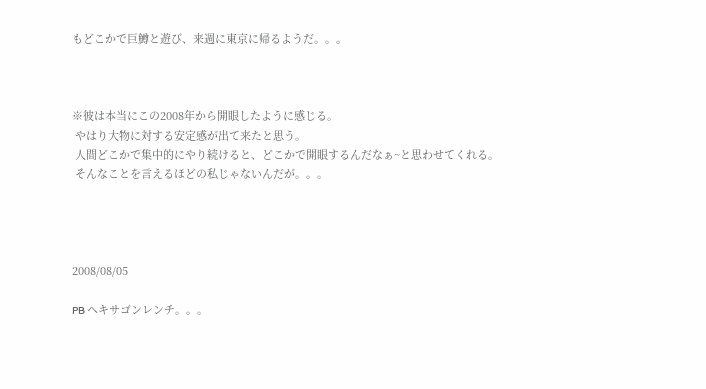もどこかで巨鱒と遊び、来週に東京に帰るようだ。。。



※彼は本当にこの2008年から開眼したように感じる。
 やはり大物に対する安定感が出て来たと思う。
 人間どこかで集中的にやり続けると、どこかで開眼するんだなぁ~と思わせてくれる。
 そんなことを言えるほどの私じゃないんだが。。。




2008/08/05

PB ヘキサゴンレンチ。。。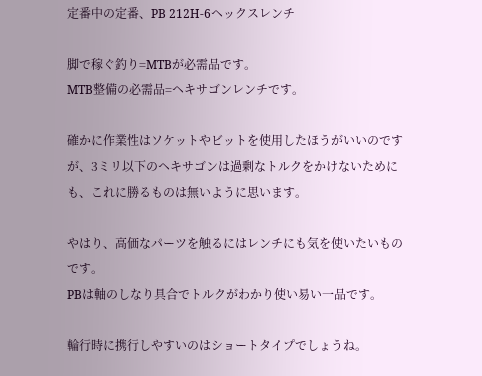定番中の定番、PB 212H-6ヘックスレンチ

脚で稼ぐ釣り=MTBが必需品です。
MTB整備の必需品=ヘキサゴンレンチです。

確かに作業性はソケットやビットを使用したほうがいいのですが、3ミリ以下のヘキサゴンは過剰なトルクをかけないためにも、これに勝るものは無いように思います。

やはり、高価なパーツを触るにはレンチにも気を使いたいものです。
PBは軸のしなり具合でトルクがわかり使い易い一品です。

輪行時に携行しやすいのはショートタイプでしょうね。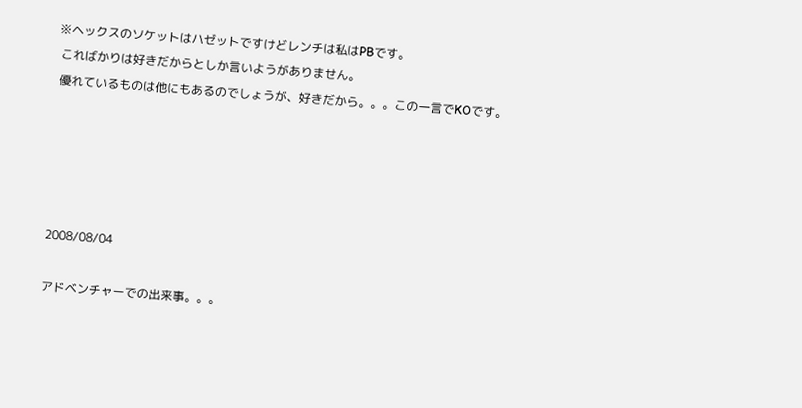※ヘックスのソケットはハゼットですけどレンチは私はPBです。
 こればかりは好きだからとしか言いようがありません。
 優れているものは他にもあるのでしょうが、好きだから。。。この一言でKOです。





2008/08/04

アドベンチャーでの出来事。。。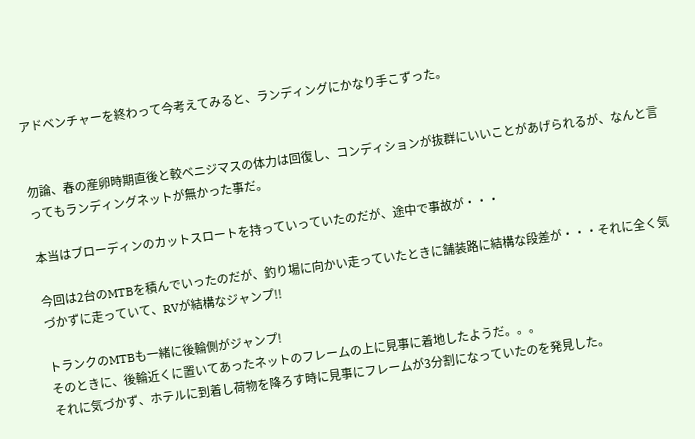アドベンチャーを終わって今考えてみると、ランディングにかなり手こずった。


勿論、春の産卵時期直後と較べニジマスの体力は回復し、コンディションが抜群にいいことがあげられるが、なんと言ってもランディングネットが無かった事だ。

本当はブローディンのカットスロートを持っていっていたのだが、途中で事故が・・・

今回は2台のMTBを積んでいったのだが、釣り場に向かい走っていたときに舗装路に結構な段差が・・・それに全く気づかずに走っていて、RVが結構なジャンプ!!

トランクのMTBも一緒に後輪側がジャンプ!
そのときに、後輪近くに置いてあったネットのフレームの上に見事に着地したようだ。。。
それに気づかず、ホテルに到着し荷物を降ろす時に見事にフレームが3分割になっていたのを発見した。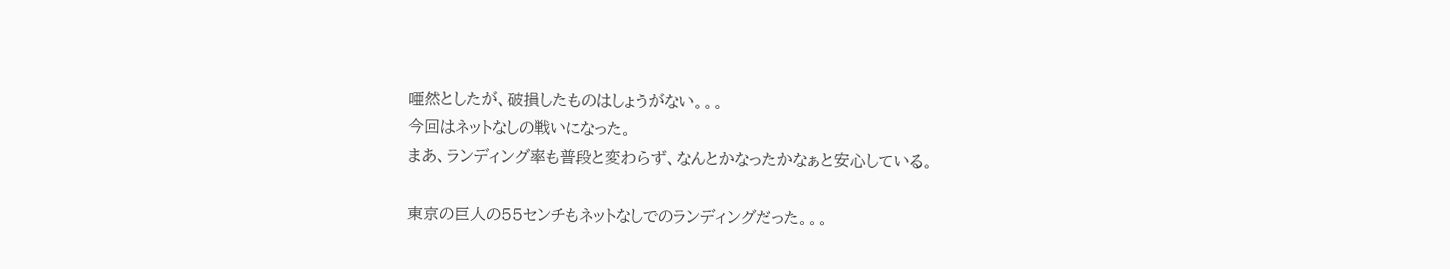唖然としたが、破損したものはしょうがない。。。
今回はネットなしの戦いになった。
まあ、ランディング率も普段と変わらず、なんとかなったかなぁと安心している。

東京の巨人の55センチもネットなしでのランディングだった。。。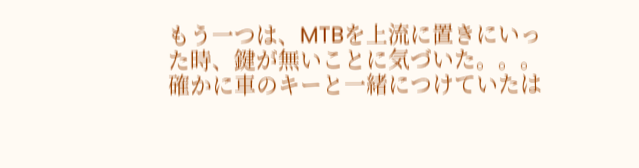もう一つは、MTBを上流に置きにいった時、鍵が無いことに気づいた。。。
確かに車のキーと一緒につけていたは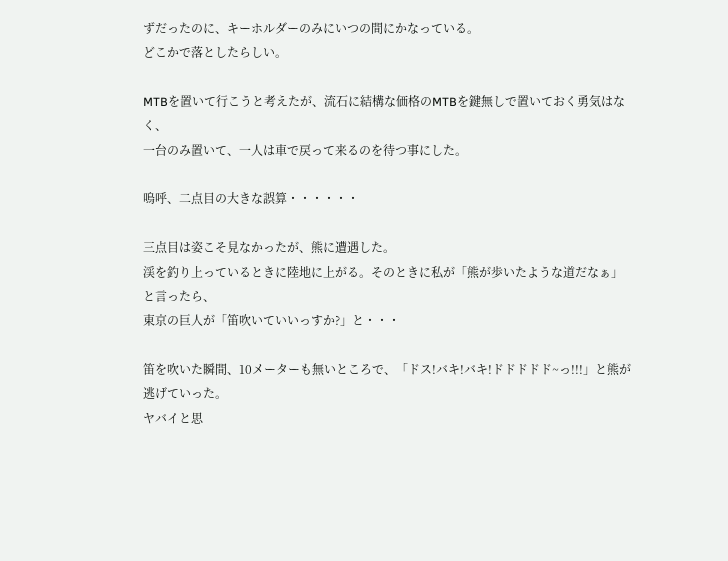ずだったのに、キーホルダーのみにいつの間にかなっている。
どこかで落としたらしい。

MTBを置いて行こうと考えたが、流石に結構な価格のMTBを鍵無しで置いておく勇気はなく、
一台のみ置いて、一人は車で戻って来るのを待つ事にした。

嗚呼、二点目の大きな誤算・・・・・・

三点目は姿こそ見なかったが、熊に遭遇した。
渓を釣り上っているときに陸地に上がる。そのときに私が「熊が歩いたような道だなぁ」と言ったら、
東京の巨人が「笛吹いていいっすか?」と・・・

笛を吹いた瞬間、10メーターも無いところで、「ドス!バキ!バキ!ドドドドド~っ!!!」と熊が逃げていった。
ヤバイと思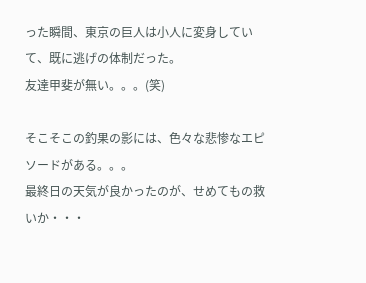った瞬間、東京の巨人は小人に変身していて、既に逃げの体制だった。
友達甲斐が無い。。。(笑)

そこそこの釣果の影には、色々な悲惨なエピソードがある。。。
最終日の天気が良かったのが、せめてもの救いか・・・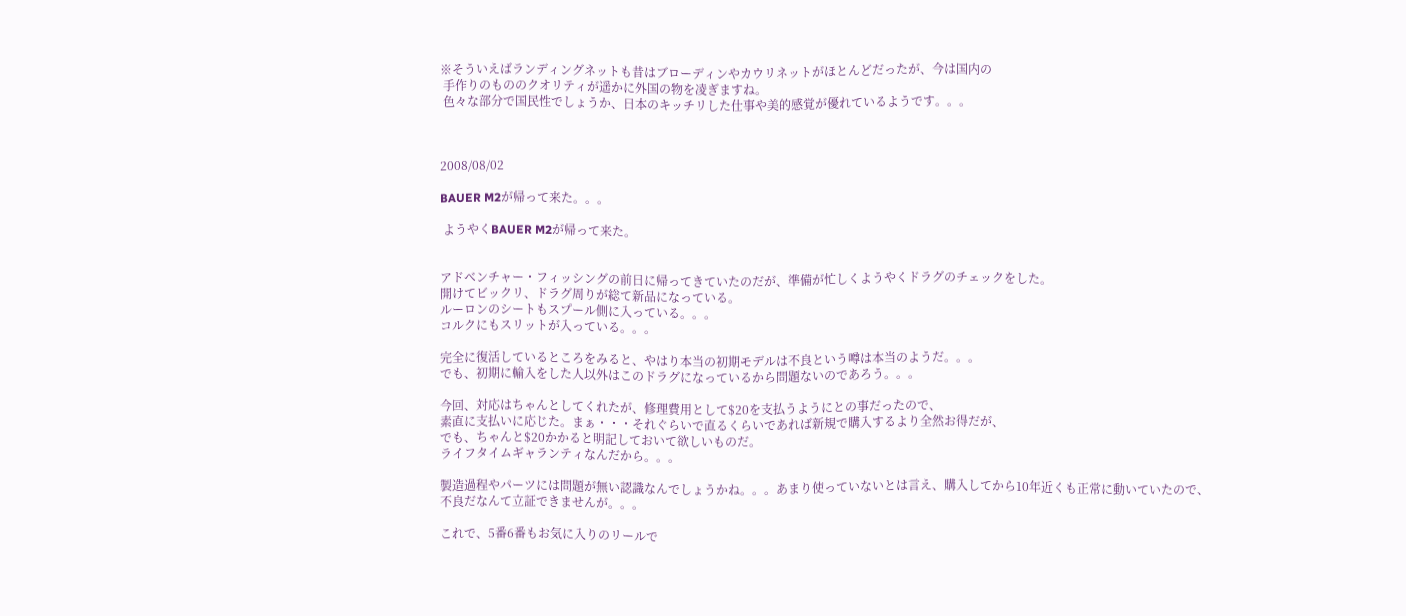※そういえばランディングネットも昔はブローディンやカウリネットがほとんどだったが、今は国内の
 手作りのもののクオリティが遥かに外国の物を凌ぎますね。
 色々な部分で国民性でしょうか、日本のキッチリした仕事や美的感覚が優れているようです。。。



2008/08/02

BAUER M2が帰って来た。。。

 ようやくBAUER M2が帰って来た。


アドベンチャー・フィッシングの前日に帰ってきていたのだが、準備が忙しくようやくドラグのチェックをした。
開けてビックリ、ドラグ周りが総て新品になっている。
ルーロンのシートもスプール側に入っている。。。
コルクにもスリットが入っている。。。

完全に復活しているところをみると、やはり本当の初期モデルは不良という噂は本当のようだ。。。
でも、初期に輸入をした人以外はこのドラグになっているから問題ないのであろう。。。

今回、対応はちゃんとしてくれたが、修理費用として$20を支払うようにとの事だったので、
素直に支払いに応じた。まぁ・・・それぐらいで直るくらいであれば新規で購入するより全然お得だが、
でも、ちゃんと$20かかると明記しておいて欲しいものだ。
ライフタイムギャランティなんだから。。。

製造過程やパーツには問題が無い認識なんでしょうかね。。。あまり使っていないとは言え、購入してから10年近くも正常に動いていたので、
不良だなんて立証できませんが。。。

これで、5番6番もお気に入りのリールで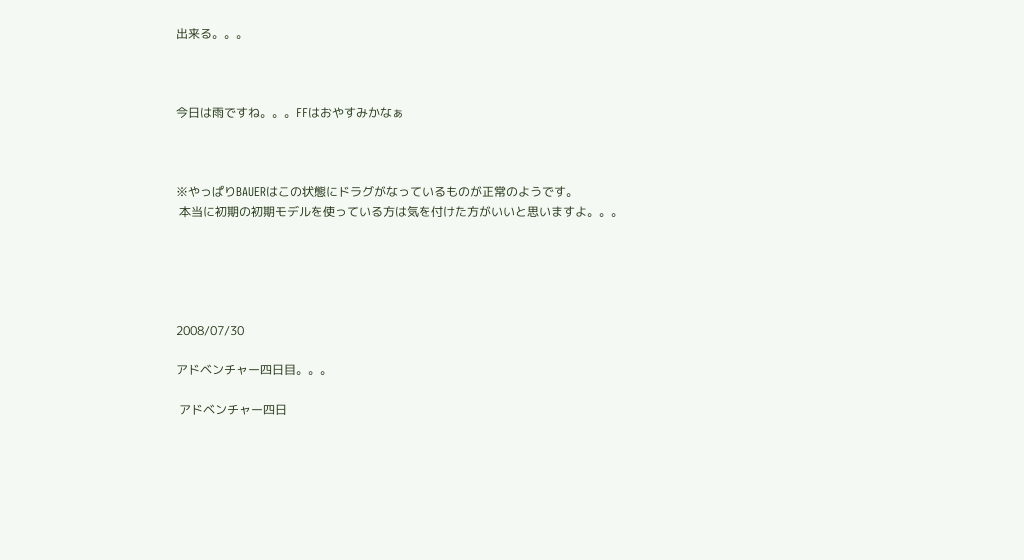出来る。。。



今日は雨ですね。。。FFはおやすみかなぁ



※やっぱりBAUERはこの状態にドラグがなっているものが正常のようです。
 本当に初期の初期モデルを使っている方は気を付けた方がいいと思いますよ。。。





2008/07/30

アドベンチャー四日目。。。

 アドベンチャー四日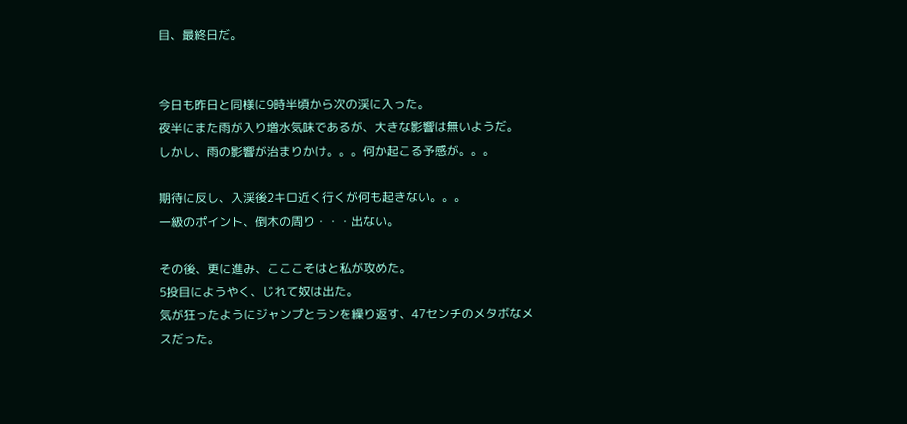目、最終日だ。


今日も昨日と同様に9時半頃から次の渓に入った。
夜半にまた雨が入り増水気味であるが、大きな影響は無いようだ。
しかし、雨の影響が治まりかけ。。。何か起こる予感が。。。

期待に反し、入渓後2キロ近く行くが何も起きない。。。
一級のポイント、倒木の周り・・・出ない。

その後、更に進み、こここそはと私が攻めた。
5投目にようやく、じれて奴は出た。
気が狂ったようにジャンプとランを繰り返す、47センチのメタボなメスだった。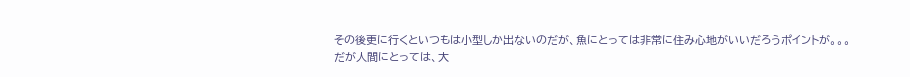その後更に行くといつもは小型しか出ないのだが、魚にとっては非常に住み心地がいいだろうポイントが。。。
だが人間にとっては、大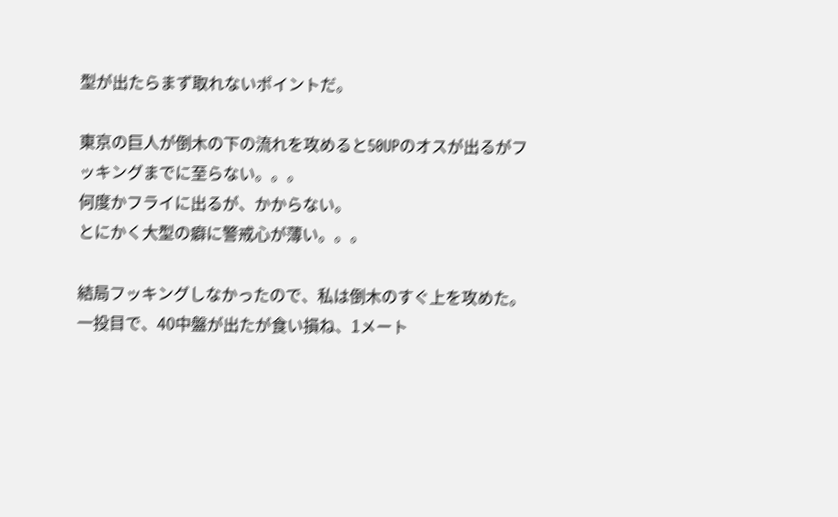型が出たらまず取れないポイントだ。

東京の巨人が倒木の下の流れを攻めると50UPのオスが出るがフッキングまでに至らない。。。
何度かフライに出るが、かからない。
とにかく大型の癖に警戒心が薄い。。。

結局フッキングしなかったので、私は倒木のすぐ上を攻めた。
一投目で、40中盤が出たが食い損ね、1メート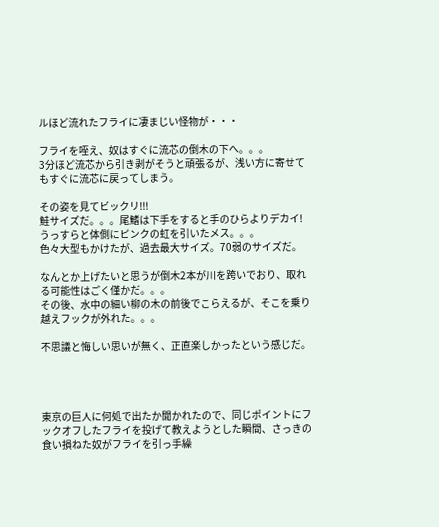ルほど流れたフライに凄まじい怪物が・・・

フライを咥え、奴はすぐに流芯の倒木の下へ。。。
3分ほど流芯から引き剥がそうと頑張るが、浅い方に寄せてもすぐに流芯に戻ってしまう。

その姿を見てビックリ!!!
鮭サイズだ。。。尾鰭は下手をすると手のひらよりデカイ!
うっすらと体側にピンクの虹を引いたメス。。。
色々大型もかけたが、過去最大サイズ。70弱のサイズだ。

なんとか上げたいと思うが倒木2本が川を跨いでおり、取れる可能性はごく僅かだ。。。
その後、水中の細い柳の木の前後でこらえるが、そこを乗り越えフックが外れた。。。

不思議と悔しい思いが無く、正直楽しかったという感じだ。




東京の巨人に何処で出たか聞かれたので、同じポイントにフックオフしたフライを投げて教えようとした瞬間、さっきの食い損ねた奴がフライを引っ手繰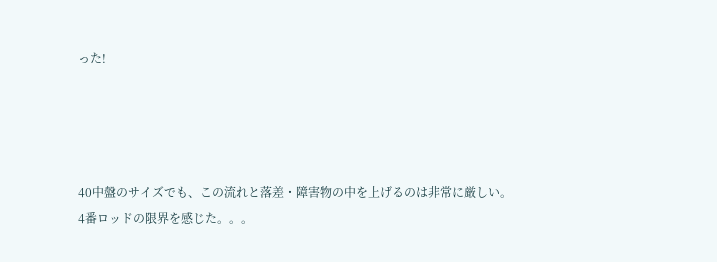った!




40中盤のサイズでも、この流れと落差・障害物の中を上げるのは非常に厳しい。
4番ロッドの限界を感じた。。。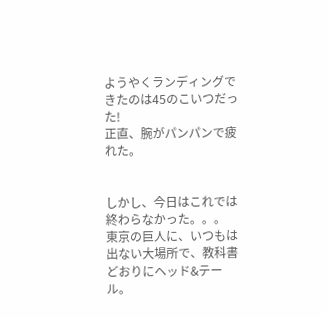ようやくランディングできたのは45のこいつだった!
正直、腕がパンパンで疲れた。


しかし、今日はこれでは終わらなかった。。。
東京の巨人に、いつもは出ない大場所で、教科書どおりにヘッド&テール。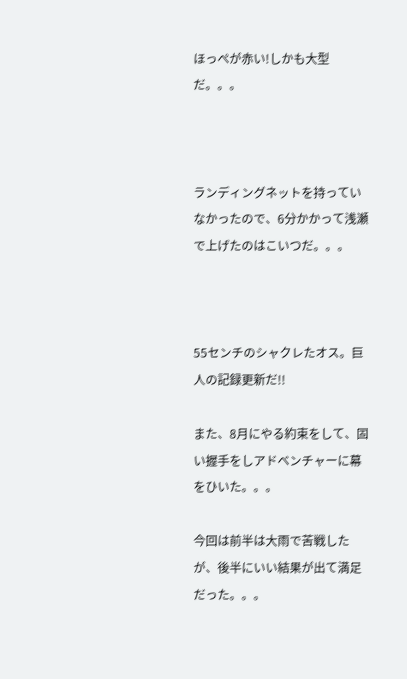ほっぺが赤い!しかも大型だ。。。



ランディングネットを持っていなかったので、6分かかって浅瀬で上げたのはこいつだ。。。



55センチのシャクレたオス。巨人の記録更新だ!!

また、8月にやる約束をして、固い握手をしアドベンチャーに幕をひいた。。。

今回は前半は大雨で苦戦したが、後半にいい結果が出て満足だった。。。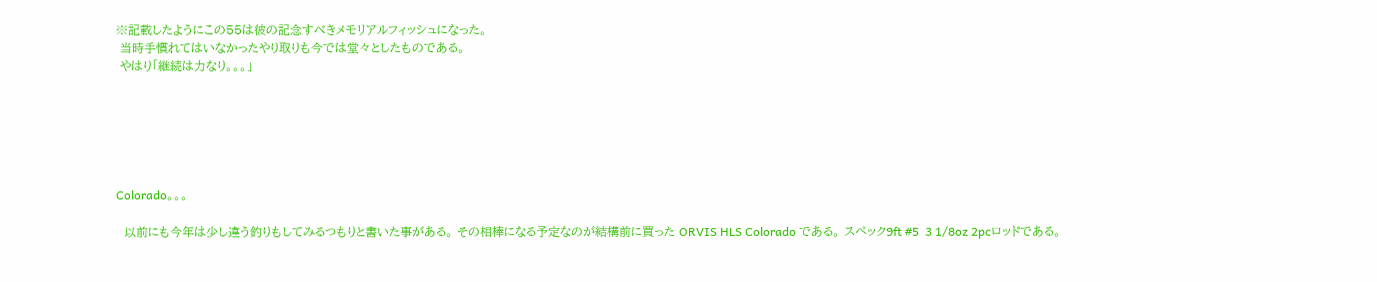※記載したようにこの55は彼の記念すべきメモリアルフィッシュになった。
 当時手慣れてはいなかったやり取りも今では堂々としたものである。
 やはり「継続は力なり。。。」






Colorado。。。

  以前にも今年は少し違う釣りもしてみるつもりと書いた事がある。 その相棒になる予定なのが結構前に買った ORVIS HLS Colorado である。 スペック9ft #5  3 1/8oz 2pcロッドである。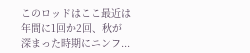このロッドはここ最近は年間に1回か2回、秋が深まった時期にニンフ...